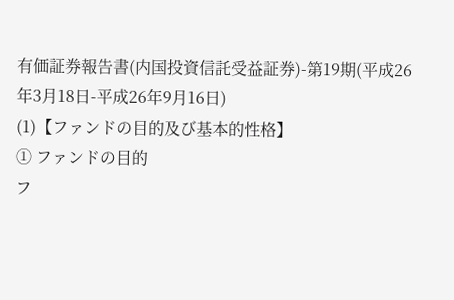有価証券報告書(内国投資信託受益証券)-第19期(平成26年3月18日-平成26年9月16日)
(1)【ファンドの目的及び基本的性格】
① ファンドの目的
フ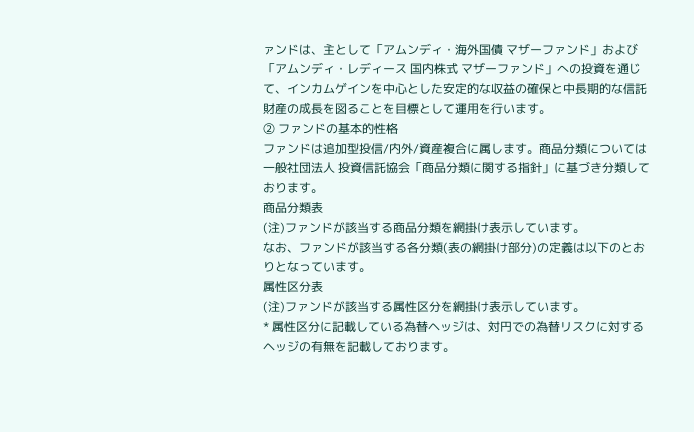ァンドは、主として「アムンディ・海外国債 マザーファンド」および「アムンディ・レディース 国内株式 マザーファンド」への投資を通じて、インカムゲインを中心とした安定的な収益の確保と中長期的な信託財産の成長を図ることを目標として運用を行います。
② ファンドの基本的性格
ファンドは追加型投信/内外/資産複合に属します。商品分類については一般社団法人 投資信託協会「商品分類に関する指針」に基づき分類しております。
商品分類表
(注)ファンドが該当する商品分類を網掛け表示しています。
なお、ファンドが該当する各分類(表の網掛け部分)の定義は以下のとおりとなっています。
属性区分表
(注)ファンドが該当する属性区分を網掛け表示しています。
* 属性区分に記載している為替ヘッジは、対円での為替リスクに対するヘッジの有無を記載しております。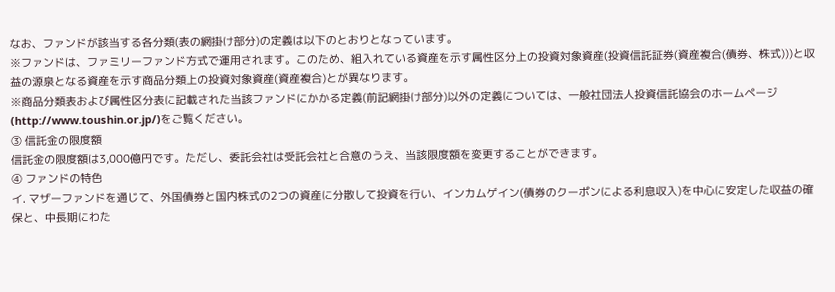なお、ファンドが該当する各分類(表の網掛け部分)の定義は以下のとおりとなっています。
※ファンドは、ファミリーファンド方式で運用されます。このため、組入れている資産を示す属性区分上の投資対象資産(投資信託証券(資産複合(債券、株式)))と収益の源泉となる資産を示す商品分類上の投資対象資産(資産複合)とが異なります。
※商品分類表および属性区分表に記載された当該ファンドにかかる定義(前記網掛け部分)以外の定義については、一般社団法人投資信託協会のホームページ(http://www.toushin.or.jp/)をご覧ください。
③ 信託金の限度額
信託金の限度額は3,000億円です。ただし、委託会社は受託会社と合意のうえ、当該限度額を変更することができます。
④ ファンドの特色
イ. マザーファンドを通じて、外国債券と国内株式の2つの資産に分散して投資を行い、インカムゲイン(債券のクーポンによる利息収入)を中心に安定した収益の確保と、中長期にわた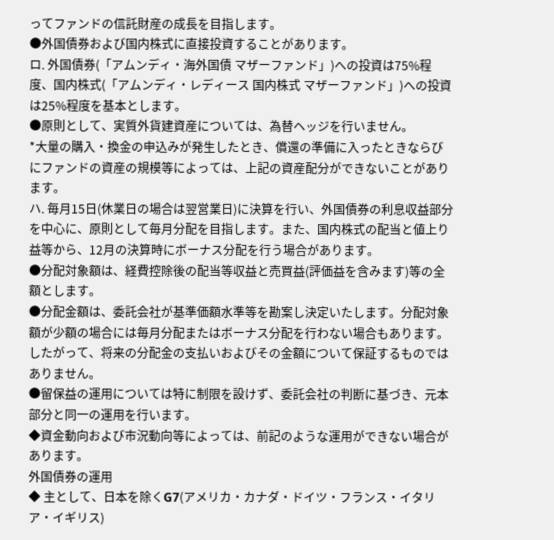ってファンドの信託財産の成長を目指します。
●外国債券および国内株式に直接投資することがあります。
ロ. 外国債券(「アムンディ・海外国債 マザーファンド」)への投資は75%程度、国内株式(「アムンディ・レディース 国内株式 マザーファンド」)への投資は25%程度を基本とします。
●原則として、実質外貨建資産については、為替ヘッジを行いません。
*大量の購入・換金の申込みが発生したとき、償還の準備に入ったときならびにファンドの資産の規模等によっては、上記の資産配分ができないことがあります。
ハ. 毎月15日(休業日の場合は翌営業日)に決算を行い、外国債券の利息収益部分を中心に、原則として毎月分配を目指します。また、国内株式の配当と値上り益等から、12月の決算時にボーナス分配を行う場合があります。
●分配対象額は、経費控除後の配当等収益と売買益(評価益を含みます)等の全額とします。
●分配金額は、委託会社が基準価額水準等を勘案し決定いたします。分配対象額が少額の場合には毎月分配またはボーナス分配を行わない場合もあります。したがって、将来の分配金の支払いおよびその金額について保証するものではありません。
●留保益の運用については特に制限を設けず、委託会社の判断に基づき、元本部分と同一の運用を行います。
◆資金動向および市況動向等によっては、前記のような運用ができない場合があります。
外国債券の運用
◆ 主として、日本を除くG7(アメリカ・カナダ・ドイツ・フランス・イタリア・イギリス)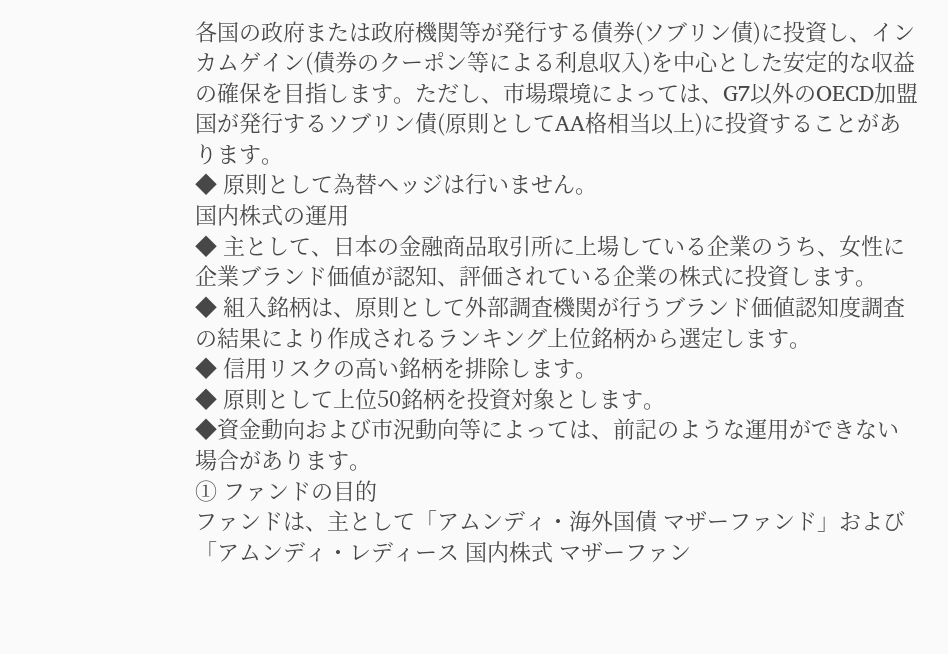各国の政府または政府機関等が発行する債券(ソブリン債)に投資し、インカムゲイン(債券のクーポン等による利息収入)を中心とした安定的な収益の確保を目指します。ただし、市場環境によっては、G7以外のOECD加盟国が発行するソブリン債(原則としてAA格相当以上)に投資することがあります。
◆ 原則として為替ヘッジは行いません。
国内株式の運用
◆ 主として、日本の金融商品取引所に上場している企業のうち、女性に企業ブランド価値が認知、評価されている企業の株式に投資します。
◆ 組入銘柄は、原則として外部調査機関が行うブランド価値認知度調査の結果により作成されるランキング上位銘柄から選定します。
◆ 信用リスクの高い銘柄を排除します。
◆ 原則として上位50銘柄を投資対象とします。
◆資金動向および市況動向等によっては、前記のような運用ができない場合があります。
① ファンドの目的
ファンドは、主として「アムンディ・海外国債 マザーファンド」および「アムンディ・レディース 国内株式 マザーファン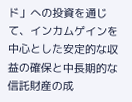ド」への投資を通じて、インカムゲインを中心とした安定的な収益の確保と中長期的な信託財産の成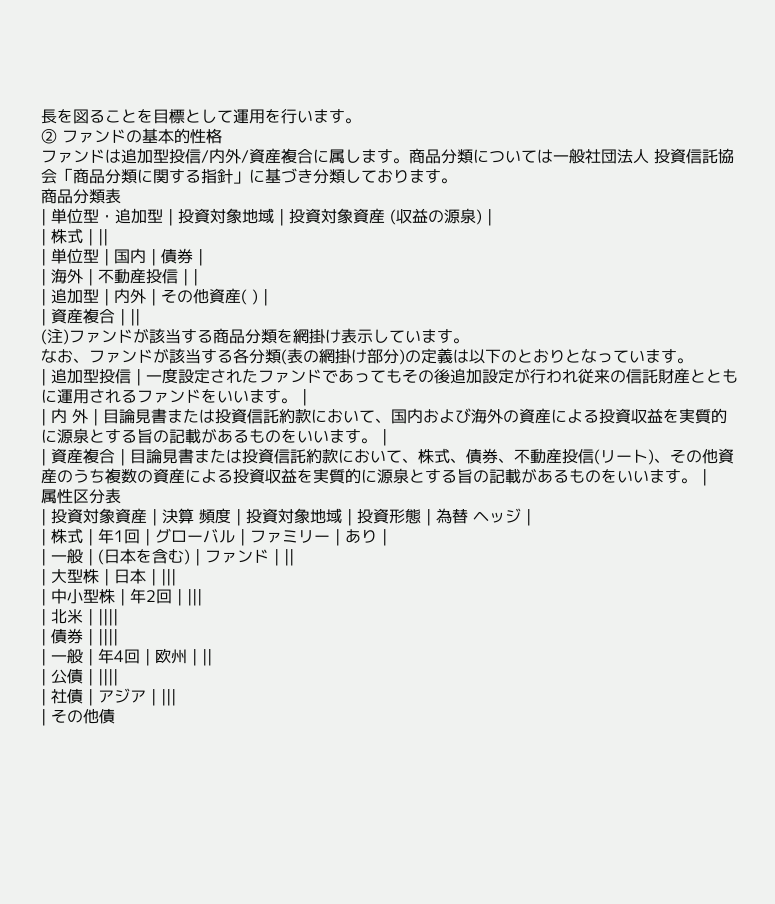長を図ることを目標として運用を行います。
② ファンドの基本的性格
ファンドは追加型投信/内外/資産複合に属します。商品分類については一般社団法人 投資信託協会「商品分類に関する指針」に基づき分類しております。
商品分類表
| 単位型・追加型 | 投資対象地域 | 投資対象資産 (収益の源泉) |
| 株式 | ||
| 単位型 | 国内 | 債券 |
| 海外 | 不動産投信 | |
| 追加型 | 内外 | その他資産( ) |
| 資産複合 | ||
(注)ファンドが該当する商品分類を網掛け表示しています。
なお、ファンドが該当する各分類(表の網掛け部分)の定義は以下のとおりとなっています。
| 追加型投信 | 一度設定されたファンドであってもその後追加設定が行われ従来の信託財産とともに運用されるファンドをいいます。 |
| 内 外 | 目論見書または投資信託約款において、国内および海外の資産による投資収益を実質的に源泉とする旨の記載があるものをいいます。 |
| 資産複合 | 目論見書または投資信託約款において、株式、債券、不動産投信(リート)、その他資産のうち複数の資産による投資収益を実質的に源泉とする旨の記載があるものをいいます。 |
属性区分表
| 投資対象資産 | 決算 頻度 | 投資対象地域 | 投資形態 | 為替 ヘッジ |
| 株式 | 年1回 | グローバル | ファミリー | あり |
| 一般 | (日本を含む) | ファンド | ||
| 大型株 | 日本 | |||
| 中小型株 | 年2回 | |||
| 北米 | ||||
| 債券 | ||||
| 一般 | 年4回 | 欧州 | ||
| 公債 | ||||
| 社債 | アジア | |||
| その他債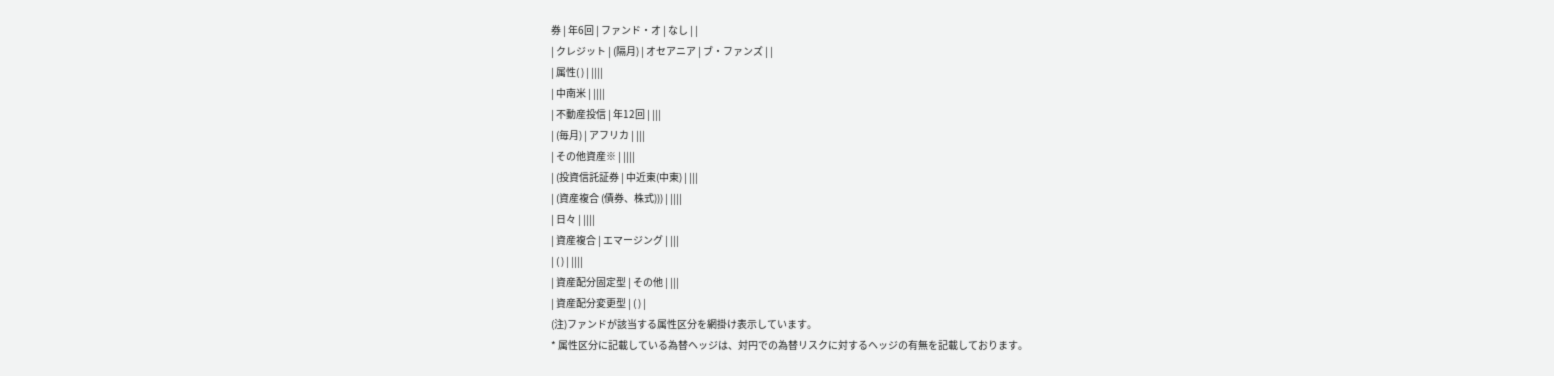券 | 年6回 | ファンド・オ | なし | |
| クレジット | (隔月) | オセアニア | ブ・ファンズ | |
| 属性( ) | ||||
| 中南米 | ||||
| 不動産投信 | 年12回 | |||
| (毎月) | アフリカ | |||
| その他資産※ | ||||
| (投資信託証券 | 中近東(中東) | |||
| (資産複合 (債券、株式))) | ||||
| 日々 | ||||
| 資産複合 | エマージング | |||
| ( ) | ||||
| 資産配分固定型 | その他 | |||
| 資産配分変更型 | ( ) |
(注)ファンドが該当する属性区分を網掛け表示しています。
* 属性区分に記載している為替ヘッジは、対円での為替リスクに対するヘッジの有無を記載しております。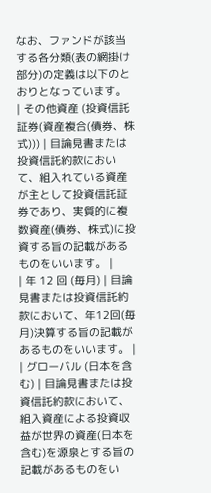なお、ファンドが該当する各分類(表の網掛け部分)の定義は以下のとおりとなっています。
| その他資産 (投資信託証券(資産複合(債券、株式))) | 目論見書または投資信託約款において、組入れている資産が主として投資信託証券であり、実質的に複数資産(債券、株式)に投資する旨の記載があるものをいいます。 |
| 年 12 回 (毎月) | 目論見書または投資信託約款において、年12回(毎月)決算する旨の記載があるものをいいます。 |
| グローバル (日本を含む) | 目論見書または投資信託約款において、組入資産による投資収益が世界の資産(日本を含む)を源泉とする旨の記載があるものをい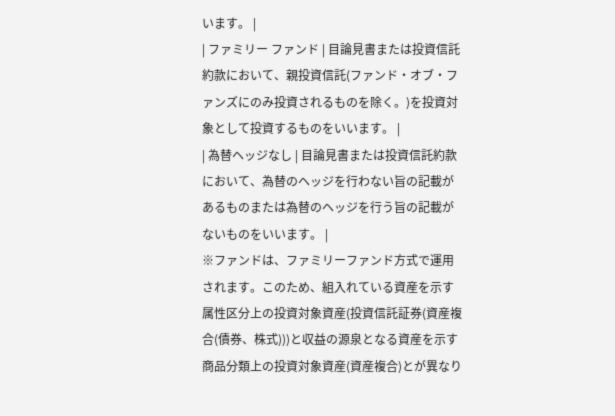います。 |
| ファミリー ファンド | 目論見書または投資信託約款において、親投資信託(ファンド・オブ・ファンズにのみ投資されるものを除く。)を投資対象として投資するものをいいます。 |
| 為替ヘッジなし | 目論見書または投資信託約款において、為替のヘッジを行わない旨の記載があるものまたは為替のヘッジを行う旨の記載がないものをいいます。 |
※ファンドは、ファミリーファンド方式で運用されます。このため、組入れている資産を示す属性区分上の投資対象資産(投資信託証券(資産複合(債券、株式)))と収益の源泉となる資産を示す商品分類上の投資対象資産(資産複合)とが異なり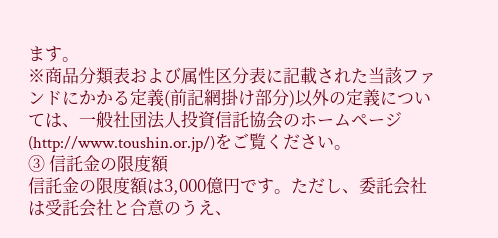ます。
※商品分類表および属性区分表に記載された当該ファンドにかかる定義(前記網掛け部分)以外の定義については、一般社団法人投資信託協会のホームページ(http://www.toushin.or.jp/)をご覧ください。
③ 信託金の限度額
信託金の限度額は3,000億円です。ただし、委託会社は受託会社と合意のうえ、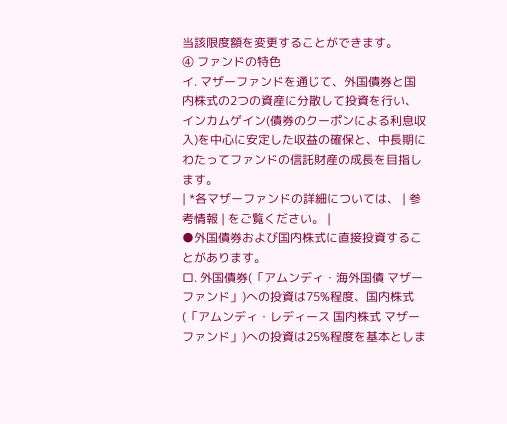当該限度額を変更することができます。
④ ファンドの特色
イ. マザーファンドを通じて、外国債券と国内株式の2つの資産に分散して投資を行い、インカムゲイン(債券のクーポンによる利息収入)を中心に安定した収益の確保と、中長期にわたってファンドの信託財産の成長を目指します。
| *各マザーファンドの詳細については、 | 参考情報 | をご覧ください。 |
●外国債券および国内株式に直接投資することがあります。
ロ. 外国債券(「アムンディ・海外国債 マザーファンド」)への投資は75%程度、国内株式(「アムンディ・レディース 国内株式 マザーファンド」)への投資は25%程度を基本としま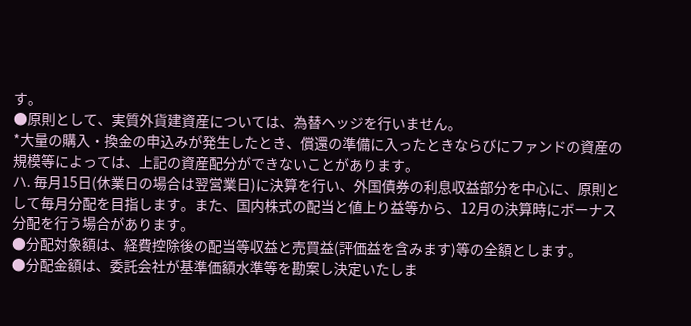す。
●原則として、実質外貨建資産については、為替ヘッジを行いません。
*大量の購入・換金の申込みが発生したとき、償還の準備に入ったときならびにファンドの資産の規模等によっては、上記の資産配分ができないことがあります。
ハ. 毎月15日(休業日の場合は翌営業日)に決算を行い、外国債券の利息収益部分を中心に、原則として毎月分配を目指します。また、国内株式の配当と値上り益等から、12月の決算時にボーナス分配を行う場合があります。
●分配対象額は、経費控除後の配当等収益と売買益(評価益を含みます)等の全額とします。
●分配金額は、委託会社が基準価額水準等を勘案し決定いたしま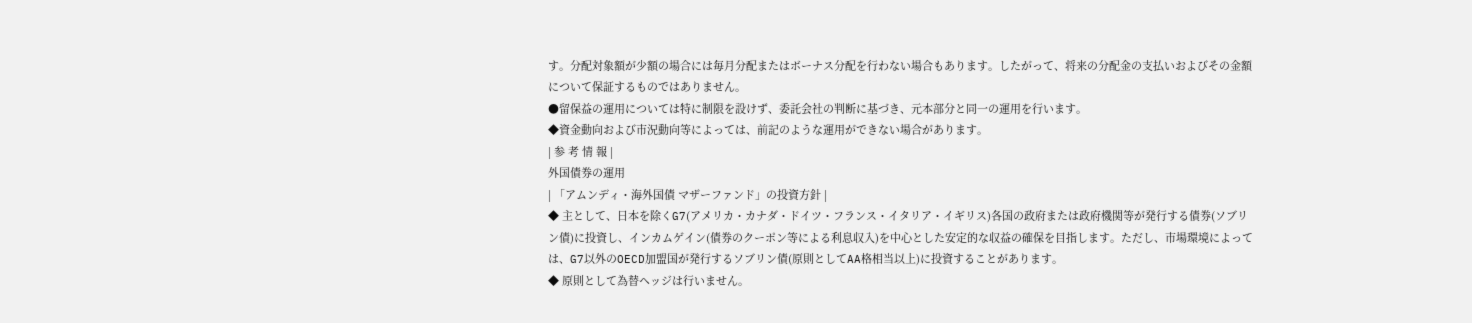す。分配対象額が少額の場合には毎月分配またはボーナス分配を行わない場合もあります。したがって、将来の分配金の支払いおよびその金額について保証するものではありません。
●留保益の運用については特に制限を設けず、委託会社の判断に基づき、元本部分と同一の運用を行います。
◆資金動向および市況動向等によっては、前記のような運用ができない場合があります。
| 参 考 情 報 |
外国債券の運用
| 「アムンディ・海外国債 マザーファンド」の投資方針 |
◆ 主として、日本を除くG7(アメリカ・カナダ・ドイツ・フランス・イタリア・イギリス)各国の政府または政府機関等が発行する債券(ソブリン債)に投資し、インカムゲイン(債券のクーポン等による利息収入)を中心とした安定的な収益の確保を目指します。ただし、市場環境によっては、G7以外のOECD加盟国が発行するソブリン債(原則としてAA格相当以上)に投資することがあります。
◆ 原則として為替ヘッジは行いません。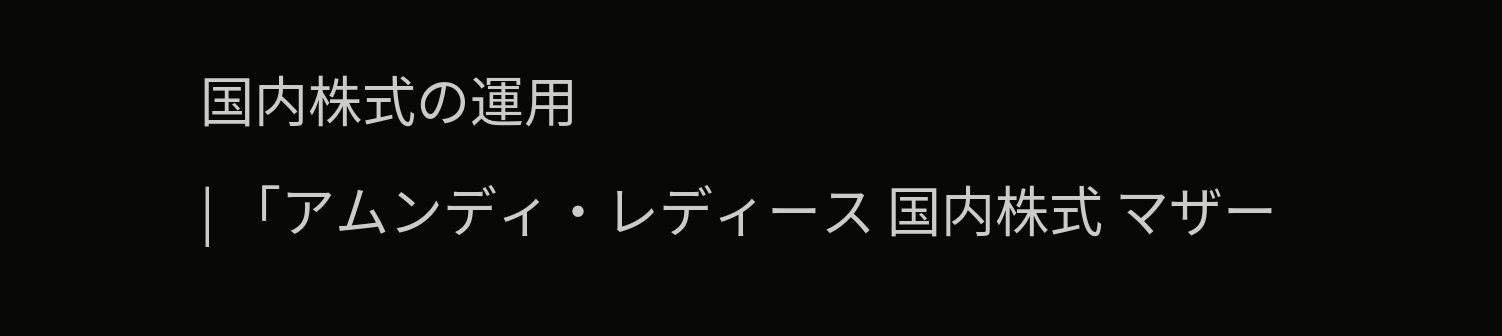国内株式の運用
| 「アムンディ・レディース 国内株式 マザー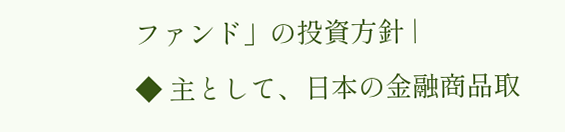ファンド」の投資方針 |
◆ 主として、日本の金融商品取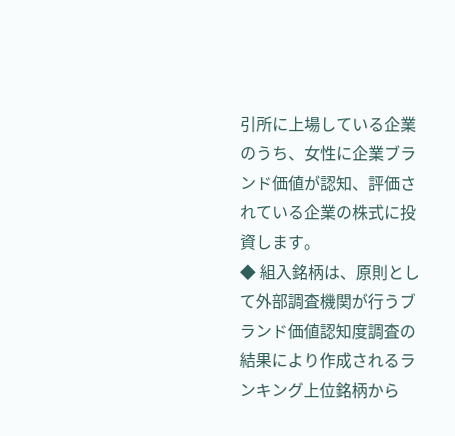引所に上場している企業のうち、女性に企業ブランド価値が認知、評価されている企業の株式に投資します。
◆ 組入銘柄は、原則として外部調査機関が行うブランド価値認知度調査の結果により作成されるランキング上位銘柄から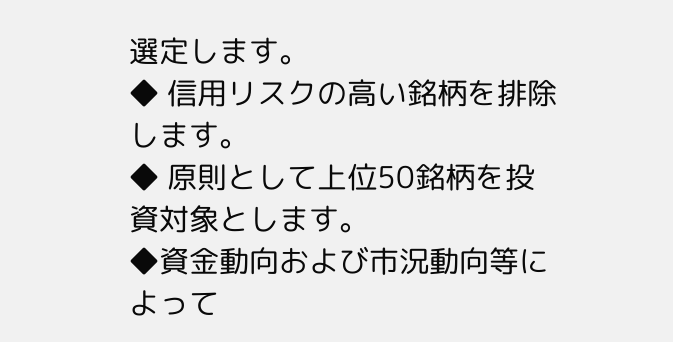選定します。
◆ 信用リスクの高い銘柄を排除します。
◆ 原則として上位50銘柄を投資対象とします。
◆資金動向および市況動向等によって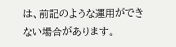は、前記のような運用ができない場合があります。